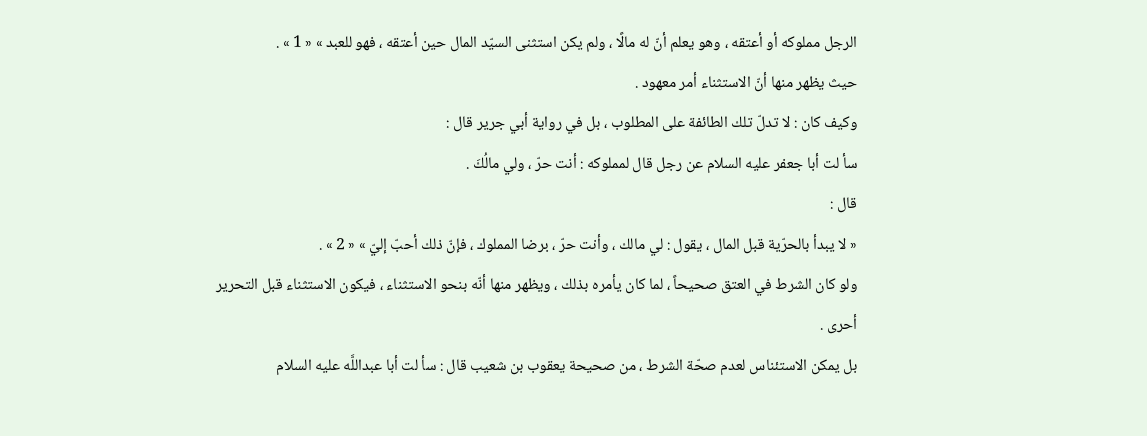الرجل مملوكه أو أعتقه ، وهو يعلم أنّ له مالًا ، ولم يكن استثنى السيّد المال حين أعتقه ، فهو للعبد » « 1 » .
حيث يظهر منها أنّ الاستثناء أمر معهود .
وكيف كان : لا تدلّ تلك الطائفة على المطلوب ، بل في رواية أبي جرير قال :
سأ لت أبا جعفر عليه السلام عن رجل قال لمملوكه : أنت حرّ ، ولي مالُكَ .
قال :
« لا يبدأ بالحرّية قبل المال ، يقول : لي مالك ، وأنت حرّ ، برضا المملوك ، فإنّ ذلك أحبّ إليّ » « 2 » .
ولو كان الشرط في العتق صحيحاً ، لما كان يأمره بذلك ، ويظهر منها أنّه بنحو الاستثناء ، فيكون الاستثناء قبل التحرير أحرى .
بل يمكن الاستئناس لعدم صحّة الشرط ، من صحيحة يعقوب بن شعيب قال : سأ لت أبا عبداللَّه عليه السلام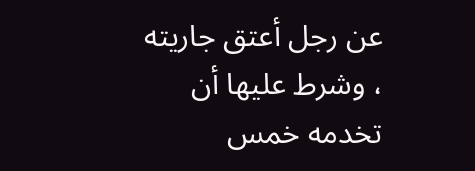عن رجل أعتق جاريته ، وشرط عليها أن تخدمه خمس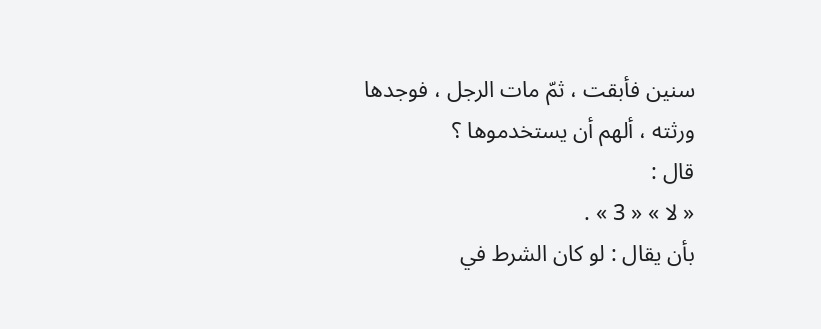سنين فأبقت ، ثمّ مات الرجل ، فوجدها ورثته ، ألهم أن يستخدموها ؟
قال :
« لا » « 3 » .
بأن يقال : لو كان الشرط في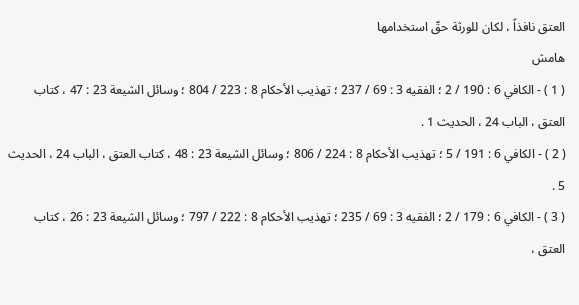العتق نافذاً ، لكان للورثة حقّ استخدامها
هامش
( 1 ) - الكافي 6 : 190 / 2 ؛ الفقيه 3 : 69 / 237 ؛ تهذيب الأحكام 8 : 223 / 804 ؛ وسائل الشيعة 23 : 47 ، كتاب العتق ، الباب 24 ، الحديث 1 .
( 2 ) - الكافي 6 : 191 / 5 ؛ تهذيب الأحكام 8 : 224 / 806 ؛ وسائل الشيعة 23 : 48 ، كتاب العتق ، الباب 24 ، الحديث 5 .
( 3 ) - الكافي 6 : 179 / 2 ؛ الفقيه 3 : 69 / 235 ؛ تهذيب الأحكام 8 : 222 / 797 ؛ وسائل الشيعة 23 : 26 ، كتاب العتق ،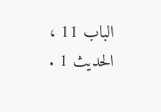الباب 11 ، الحديث 1 .